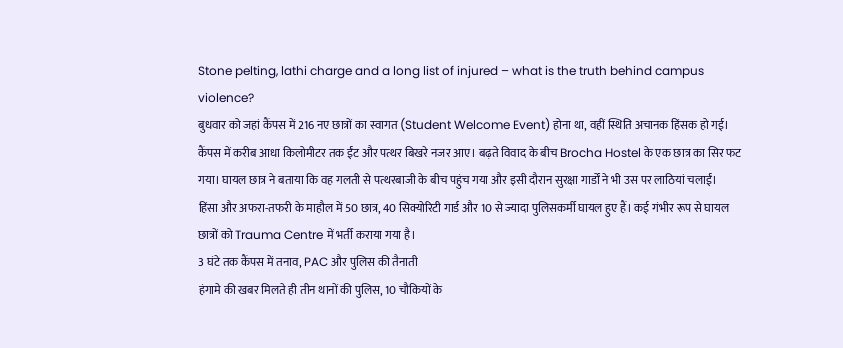Stone pelting, lathi charge and a long list of injured – what is the truth behind campus violence?
बुधवार को जहां कैंपस में 216 नए छात्रों का स्वागत (Student Welcome Event) होना था, वहीं स्थिति अचानक हिंसक हो गई। कैंपस में करीब आधा किलोमीटर तक ईंट और पत्थर बिखरे नजर आए। बढ़ते विवाद के बीच Brocha Hostel के एक छात्र का सिर फट गया। घायल छात्र ने बताया कि वह गलती से पत्थरबाजी के बीच पहुंच गया और इसी दौरान सुरक्षा गार्डों ने भी उस पर लाठियां चलाईं।
हिंसा और अफरा-तफरी के माहौल में 50 छात्र, 40 सिक्योरिटी गार्ड और 10 से ज्यादा पुलिसकर्मी घायल हुए हैं। कई गंभीर रूप से घायल छात्रों को Trauma Centre में भर्ती कराया गया है।
3 घंटे तक कैंपस में तनाव, PAC और पुलिस की तैनाती
हंगामे की खबर मिलते ही तीन थानों की पुलिस, 10 चौकियों के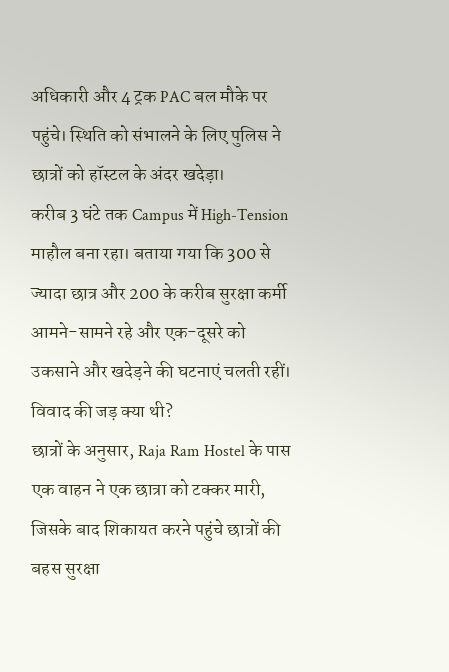अधिकारी और 4 ट्रक PAC बल मौके पर पहुंचे। स्थिति को संभालने के लिए पुलिस ने छात्रों को हॉस्टल के अंदर खदेड़ा।
करीब 3 घंटे तक Campus में High-Tension माहौल बना रहा। बताया गया कि 300 से ज्यादा छात्र और 200 के करीब सुरक्षा कर्मी आमने-सामने रहे और एक-दूसरे को उकसाने और खदेड़ने की घटनाएं चलती रहीं।
विवाद की जड़ क्या थी?
छात्रों के अनुसार, Raja Ram Hostel के पास एक वाहन ने एक छात्रा को टक्कर मारी, जिसके बाद शिकायत करने पहुंचे छात्रों की बहस सुरक्षा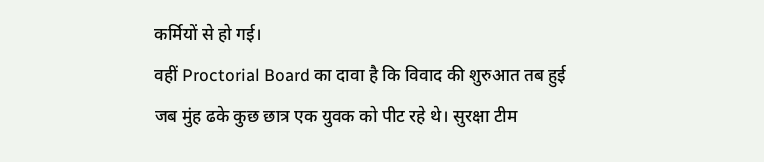कर्मियों से हो गई।
वहीं Proctorial Board का दावा है कि विवाद की शुरुआत तब हुई जब मुंह ढके कुछ छात्र एक युवक को पीट रहे थे। सुरक्षा टीम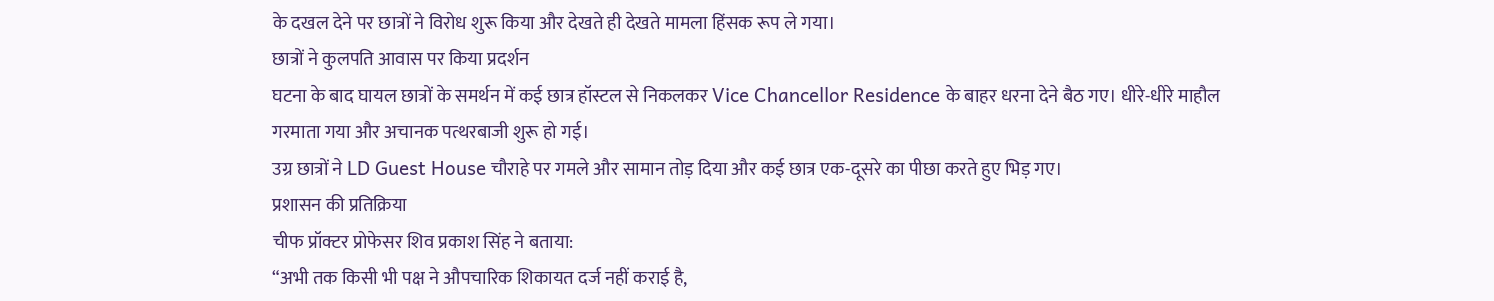के दखल देने पर छात्रों ने विरोध शुरू किया और देखते ही देखते मामला हिंसक रूप ले गया।
छात्रों ने कुलपति आवास पर किया प्रदर्शन
घटना के बाद घायल छात्रों के समर्थन में कई छात्र हॉस्टल से निकलकर Vice Chancellor Residence के बाहर धरना देने बैठ गए। धीरे-धीरे माहौल गरमाता गया और अचानक पत्थरबाजी शुरू हो गई।
उग्र छात्रों ने LD Guest House चौराहे पर गमले और सामान तोड़ दिया और कई छात्र एक-दूसरे का पीछा करते हुए भिड़ गए।
प्रशासन की प्रतिक्रिया
चीफ प्रॉक्टर प्रोफेसर शिव प्रकाश सिंह ने बताया:
“अभी तक किसी भी पक्ष ने औपचारिक शिकायत दर्ज नहीं कराई है,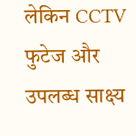लेकिन CCTV फुटेज और उपलब्ध साक्ष्य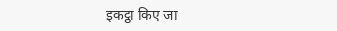इकट्ठा किए जा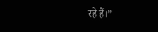रहे हैं।”